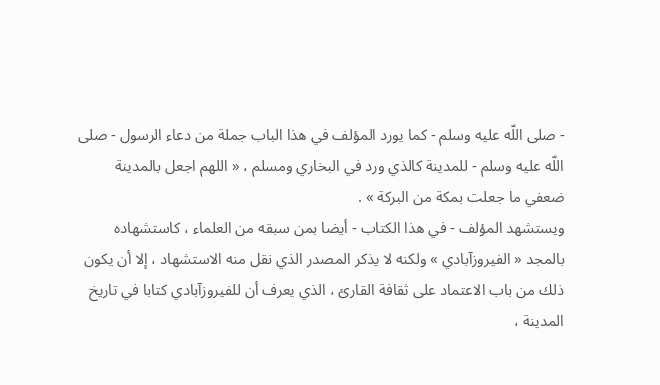- صلى اللّه عليه وسلم - كما يورد المؤلف في هذا الباب جملة من دعاء الرسول - صلى اللّه عليه وسلم - للمدينة كالذي ورد في البخاري ومسلم ، « اللهم اجعل بالمدينة ضعفي ما جعلت بمكة من البركة » .
ويستشهد المؤلف - في هذا الكتاب - أيضا بمن سبقه من العلماء ، كاستشهاده بالمجد « الفيروزآبادي » ولكنه لا يذكر المصدر الذي نقل منه الاستشهاد ، إلا أن يكون ذلك من باب الاعتماد على ثقافة القارئ ، الذي يعرف أن للفيروزآبادي كتابا في تاريخ المدينة ،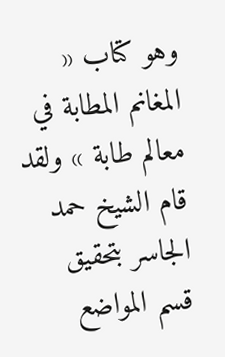وهو كتاب « المغانم المطابة في معالم طابة » ولقد قام الشيخ حمد الجاسر بتحقيق قسم المواضع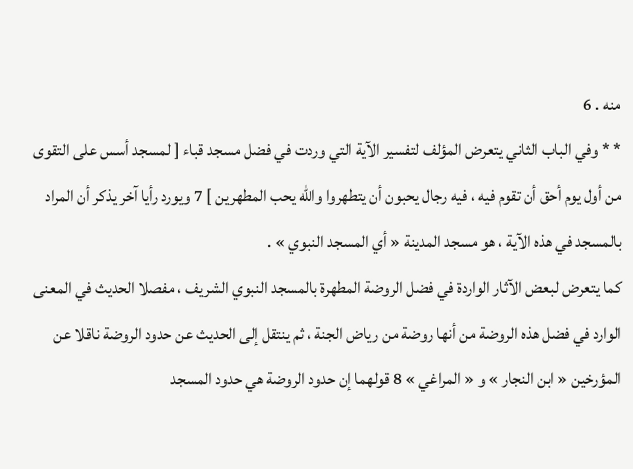منه . 6
* * وفي الباب الثاني يتعرض المؤلف لتفسير الآية التي وردت في فضل مسجد قباء [ لمسجد أسس على التقوى من أول يوم أحق أن تقوم فيه ، فيه رجال يحبون أن يتطهروا واللّه يحب المطهرين ] 7 ويورد رأيا آخر يذكر أن المراد بالمسجد في هذه الآية ، هو مسجد المدينة « أي المسجد النبوي » .
كما يتعرض لبعض الآثار الواردة في فضل الروضة المطهرة بالمسجد النبوي الشريف ، مفصلا الحديث في المعنى الوارد في فضل هذه الروضة من أنها روضة من رياض الجنة ، ثم ينتقل إلى الحديث عن حدود الروضة ناقلا عن المؤرخين « ابن النجار » و « المراغي » 8 قولهما إن حدود الروضة هي حدود المسجد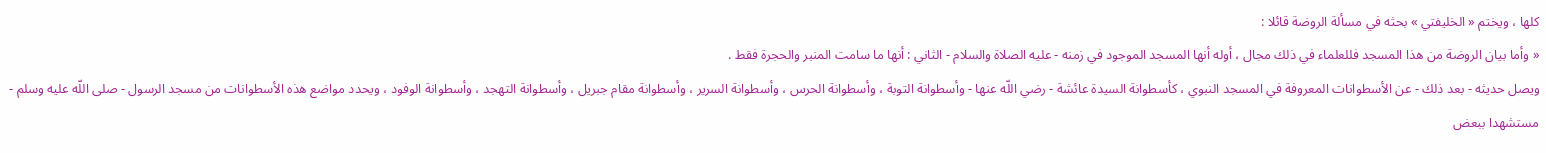كلها ، ويختم « الخليفتي » بحثه في مسألة الروضة قائلا :
« وأما بيان الروضة من هذا المسجد فللعلماء في ذلك مجال ، أوله أنها المسجد الموجود في زمنه - عليه الصلاة والسلام - الثاني : أنها ما سامت المنبر والحجرة فقط .
ويصل حديثه - بعد ذلك - عن الأسطوانات المعروفة في المسجد النبوي ، كأسطوانة السيدة عائشة - رضي اللّه عنها - وأسطوانة التوبة ، وأسطوانة الحرس ، وأسطوانة السرير ، وأسطوانة مقام جبريل ، وأسطوانة التهجد ، وأسطوانة الوفود ، ويحدد مواضع هذه الأسطوانات من مسجد الرسول - صلى اللّه عليه وسلم - مستشهدا ببعض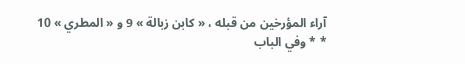آراء المؤرخين من قبله ، « كابن زبالة » 9 و « المطري » 10
* * وفي الباب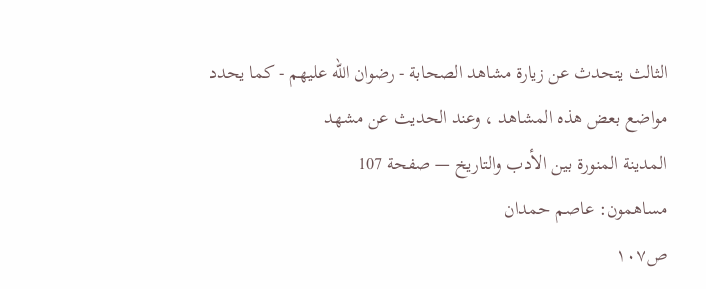الثالث يتحدث عن زيارة مشاهد الصحابة - رضوان اللّه عليهم - كما يحدد مواضع بعض هذه المشاهد ، وعند الحديث عن مشهد
المدينة المنورة بين الأدب والتاريخ — صفحة 107
مساهمون: عاصم حمدان
ص١٠٧